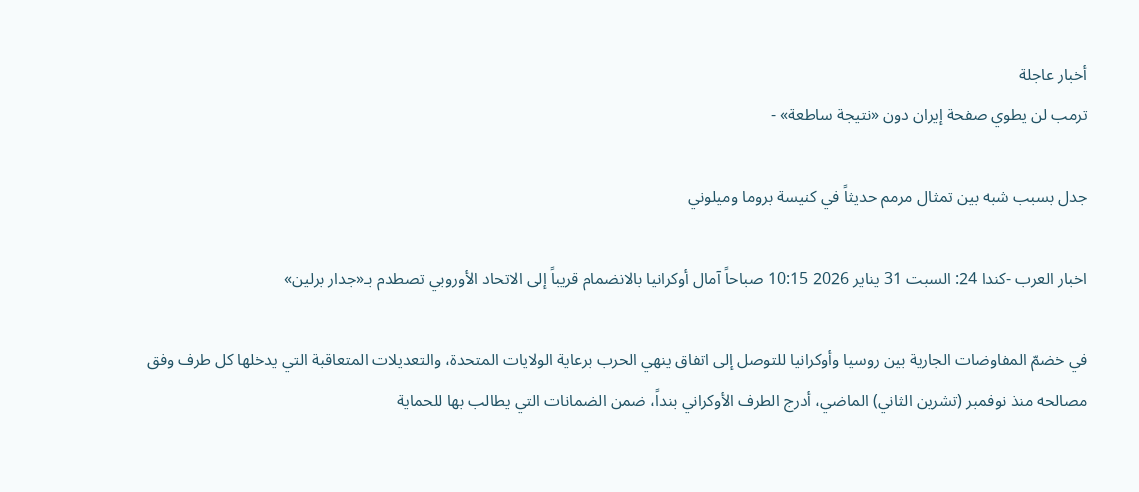أخبار عاجلة
ترمب لن يطوي صفحة إيران دون «نتيجة ساطعة» -

جدل بسبب شبه بين تمثال مرمم حديثاً في كنيسة بروما وميلوني

اخبار العرب -كندا 24: السبت 31 يناير 2026 10:15 صباحاً آمال أوكرانيا بالانضمام قريباً إلى الاتحاد الأوروبي تصطدم بـ«جدار برلين»

في خضمّ المفاوضات الجارية بين روسيا وأوكرانيا للتوصل إلى اتفاق ينهي الحرب برعاية الولايات المتحدة، والتعديلات المتعاقبة التي يدخلها كل طرف وفق مصالحه منذ نوفمبر (تشرين الثاني) الماضي، أدرج الطرف الأوكراني بنداً، ضمن الضمانات التي يطالب بها للحماية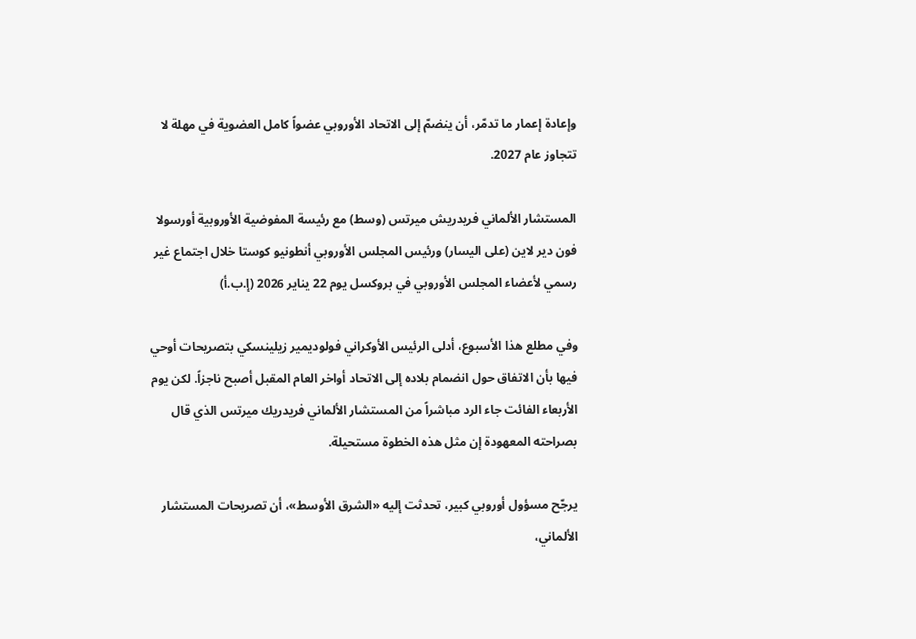وإعادة إعمار ما تدمّر، أن ينضمّ إلى الاتحاد الأوروبي عضواً كامل العضوية في مهلة لا تتجاوز عام 2027.

المستشار الألماني فريدريش ميرتس (وسط) مع رئيسة المفوضية الأوروبية أورسولا فون دير لاين (على اليسار) ورئيس المجلس الأوروبي أنطونيو كوستا خلال اجتماع غير رسمي لأعضاء المجلس الأوروبي في بروكسل يوم 22 يناير 2026 (إ.ب.أ)

وفي مطلع هذا الأسبوع، أدلى الرئيس الأوكراني فولوديمير زيلينسكي بتصريحات أوحي فيها بأن الاتفاق حول انضمام بلاده إلى الاتحاد أواخر العام المقبل أصبح ناجزاً. لكن يوم الأربعاء الفائت جاء الرد مباشراً من المستشار الألماني فريدريك ميرتس الذي قال بصراحته المعهودة إن مثل هذه الخطوة مستحيلة.

يرجّح مسؤول أوروبي كبير، تحدثت إليه «الشرق الأوسط»، أن تصريحات المستشار الألماني،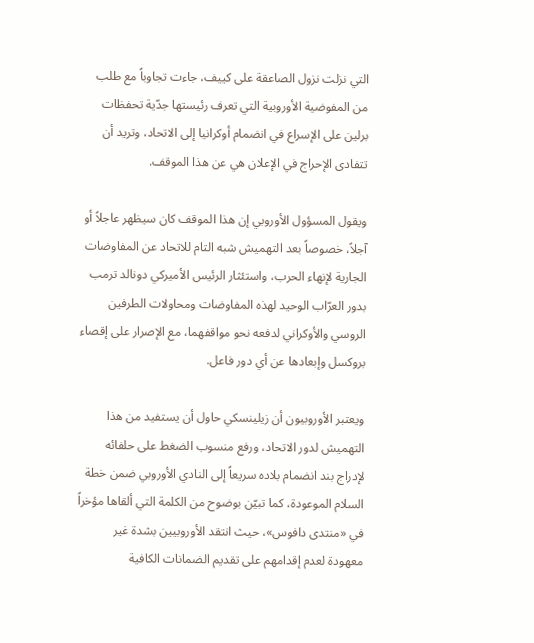التي نزلت نزول الصاعقة على كييف، جاءت تجاوباً مع طلب من المفوضية الأوروبية التي تعرف رئيستها جدّية تحفظات برلين على الإسراع في انضمام أوكرانيا إلى الاتحاد، وتريد أن تتفادى الإحراج في الإعلان هي عن هذا الموقف.

ويقول المسؤول الأوروبي إن هذا الموقف كان سيظهر عاجلاً أو آجلاً، خصوصاً بعد التهميش شبه التام للاتحاد عن المفاوضات الجارية لإنهاء الحرب، واستئثار الرئيس الأميركي دونالد ترمب بدور العرّاب الوحيد لهذه المفاوضات ومحاولات الطرفين الروسي والأوكراني لدفعه نحو مواقفهما، مع الإصرار على إقصاء بروكسل وإبعادها عن أي دور فاعل.

ويعتبر الأوروبيون أن زيلينسكي حاول أن يستفيد من هذا التهميش لدور الاتحاد، ورفع منسوب الضغط على حلفائه لإدراج بند انضمام بلاده سريعاً إلى النادي الأوروبي ضمن خطة السلام الموعودة، كما تبيّن بوضوح من الكلمة التي ألقاها مؤخراً في «منتدى دافوس»، حيث انتقد الأوروبيين بشدة غير معهودة لعدم إقدامهم على تقديم الضمانات الكافية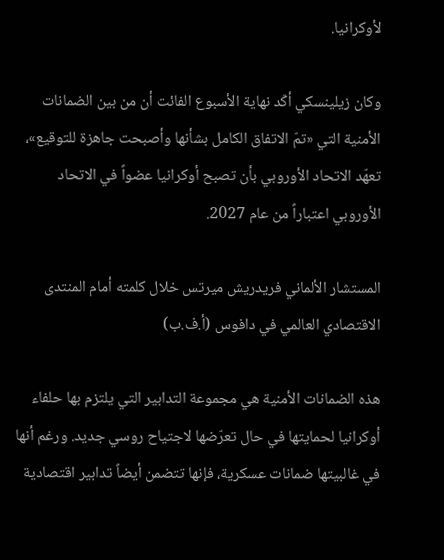لأوكرانيا.

وكان زيلينسكي أكّد نهاية الأسبوع الفائت أن من بين الضمانات الأمنية التي «تمّ الاتفاق الكامل بشأنها وأصبحت جاهزة للتوقيع»، تعهّد الاتحاد الأوروبي بأن تصبح أوكرانيا عضواً في الاتحاد الأوروبي اعتباراً من عام 2027.

المستشار الألماني فريدريش ميرتس خلال كلمته أمام المنتدى الاقتصادي العالمي في دافوس (أ.ف.ب)

هذه الضمانات الأمنية هي مجموعة التدابير التي يلتزم بها حلفاء أوكرانيا لحمايتها في حال تعرّضها لاجتياح روسي جديد. ورغم أنها في غالبيتها ضمانات عسكرية، فإنها تتضمن أيضاً تدابير اقتصادية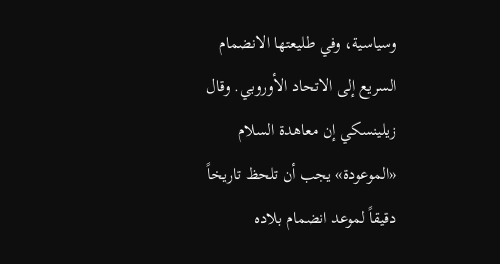وسياسية، وفي طليعتها الانضمام السريع إلى الاتحاد الأوروبي. وقال زيلينسكي إن معاهدة السلام «الموعودة» يجب أن تلحظ تاريخاً دقيقاً لموعد انضمام بلاده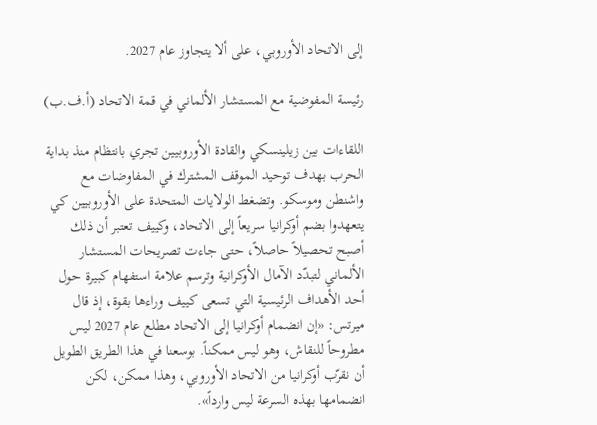إلى الاتحاد الأوروبي، على ألا يتجاوز عام 2027.

رئيسة المفوضية مع المستشار الألماني في قمة الاتحاد (أ.ف.ب)

اللقاءات بين زيلينسكي والقادة الأوروبيين تجري بانتظام منذ بداية الحرب بهدف توحيد الموقف المشترك في المفاوضات مع واشنطن وموسكو. وتضغط الولايات المتحدة على الأوروبيين كي يتعهدوا بضم أوكرانيا سريعاً إلى الاتحاد، وكييف تعتبر أن ذلك أصبح تحصيلاً حاصلاً، حتى جاءت تصريحات المستشار الألماني لتبدّد الآمال الأوكرانية وترسم علامة استفهام كبيرة حول أحد الأهداف الرئيسية التي تسعى كييف وراءها بقوة، إذ قال ميرتس: «إن انضمام أوكرانيا إلى الاتحاد مطلع عام 2027 ليس مطروحاً للنقاش، وهو ليس ممكناً. بوسعنا في هذا الطريق الطويل أن نقرّب أوكرانيا من الاتحاد الأوروبي، وهذا ممكن، لكن انضمامها بهذه السرعة ليس وارداً».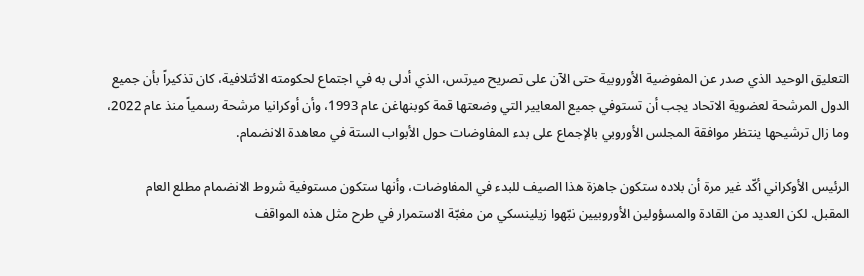التعليق الوحيد الذي صدر عن المفوضية الأوروبية حتى الآن على تصريح ميرتس، الذي أدلى به في اجتماع لحكومته الائتلافية، كان تذكيراً بأن جميع الدول المرشحة لعضوية الاتحاد يجب أن تستوفي جميع المعايير التي وضعتها قمة كوبنهاغن عام 1993، وأن أوكرانيا مرشحة رسمياً منذ عام 2022، وما زال ترشيحها ينتظر موافقة المجلس الأوروبي بالإجماع على بدء المفاوضات حول الأبواب الستة في معاهدة الانضمام.

الرئيس الأوكراني أكّد غير مرة أن بلاده ستكون جاهزة هذا الصيف للبدء في المفاوضات، وأنها ستكون مستوفية شروط الانضمام مطلع العام المقبل. لكن العديد من القادة والمسؤولين الأوروبيين نبّهوا زيلينسكي من مغبّة الاستمرار في طرح مثل هذه المواقف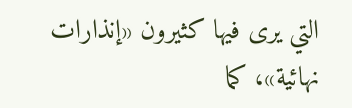التي يرى فيها كثيرون «إنذارات نهائية»، كما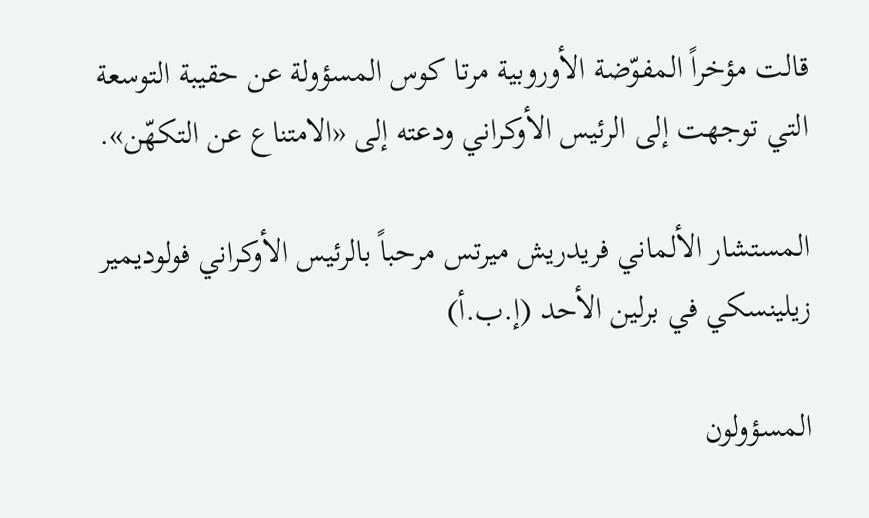قالت مؤخراً المفوّضة الأوروبية مرتا كوس المسؤولة عن حقيبة التوسعة التي توجهت إلى الرئيس الأوكراني ودعته إلى «الامتناع عن التكهّن».

المستشار الألماني فريدريش ميرتس مرحباً بالرئيس الأوكراني فولوديمير زيلينسكي في برلين الأحد (إ.ب.أ)

المسؤولون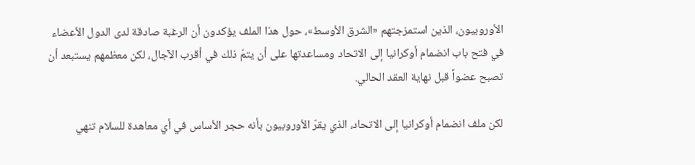الأوروبيون، الذين استمزجتهم «الشرق الأوسط»، حول هذا الملف يؤكدون أن الرغبة صادقة لدى الدول الأعضاء في فتح باب انضمام أوكرانيا إلى الاتحاد ومساعدتها على أن يتمّ ذلك في أقرب الآجال، لكن معظمهم يستبعد أن تصبح عضواً قبل نهاية العقد الحالي.

لكن ملف انضمام أوكرانيا إلى الاتحاد، الذي يقرّ الأوروبيون بأنه حجر الأساس في أي معاهدة للسلام تنهي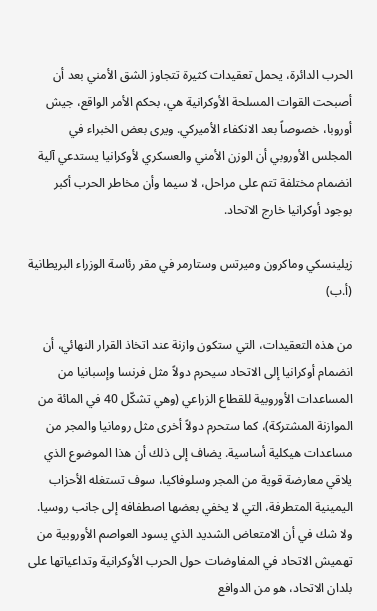الحرب الدائرة، يحمل تعقيدات كثيرة تتجاوز الشق الأمني بعد أن أصبحت القوات المسلحة الأوكرانية هي، بحكم الأمر الواقع، جيش أوروبا، خصوصاً بعد الانكفاء الأميركي. ويرى بعض الخبراء في المجلس الأوروبي أن الوزن الأمني والعسكري لأوكرانيا يستدعي آلية انضمام مختلفة تتم على مراحل، لا سيما وأن مخاطر الحرب أكبر بوجود أوكرانيا خارج الاتحاد.

زيلينسكي وماكرون وميرتس وستارمر في مقر رئاسة الوزراء البريطانية (أ.ب)

من هذه التعقيدات، التي ستكون وازنة عند اتخاذ القرار النهائي، أن انضمام أوكرانيا إلى الاتحاد سيحرم دولاً مثل فرنسا وإسبانيا من المساعدات الأوروبية للقطاع الزراعي (وهي تشكّل 40 في المائة من الموازنة المشتركة)، كما ستحرم دولاً أخرى مثل رومانيا والمجر من مساعدات هيكلية أساسية. يضاف إلى ذلك أن هذا الموضوع الذي يلاقي معارضة قوية من المجر وسلوفاكيا، سوف تستغله الأحزاب اليمينية المتطرفة، التي لا يخفي بعضها اصطفافه إلى جانب روسيا. ولا شك في أن الامتعاض الشديد الذي يسود العواصم الأوروبية من تهميش الاتحاد في المفاوضات حول الحرب الأوكرانية وتداعياتها على بلدان الاتحاد، هو من الدوافع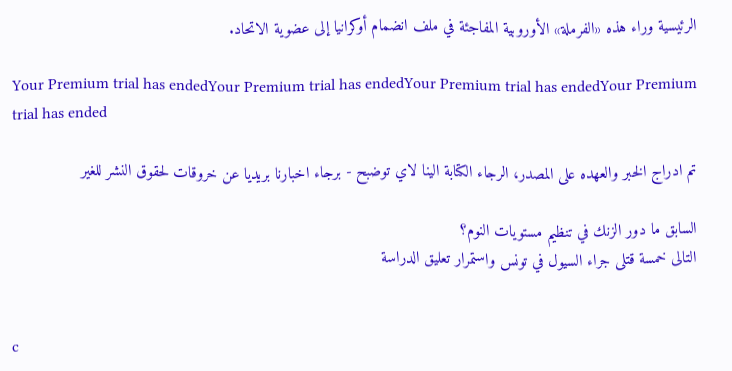الرئيسية وراء هذه «الفرملة» الأوروبية المفاجئة في ملف انضمام أوكرانيا إلى عضوية الاتحاد.

Your Premium trial has endedYour Premium trial has endedYour Premium trial has endedYour Premium trial has ended

تم ادراج الخبر والعهده على المصدر، الرجاء الكتابة الينا لاي توضبح - برجاء اخبارنا بريديا عن خروقات لحقوق النشر للغير

السابق ما دور الزنك في تنظيم مستويات النوم؟
التالى خمسة قتلى جراء السيول في تونس واستمرار تعليق الدراسة


c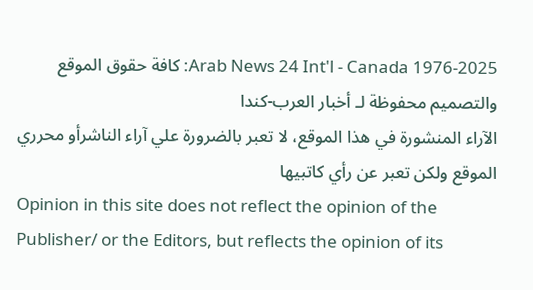1976-2025 Arab News 24 Int'l - Canada: كافة حقوق الموقع والتصميم محفوظة لـ أخبار العرب-كندا
الآراء المنشورة في هذا الموقع، لا تعبر بالضرورة علي آراء الناشرأو محرري الموقع ولكن تعبر عن رأي كاتبيها
Opinion in this site does not reflect the opinion of the Publisher/ or the Editors, but reflects the opinion of its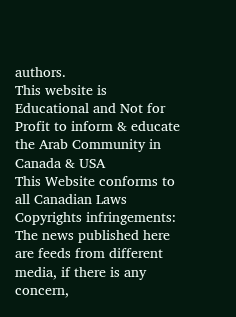authors.
This website is Educational and Not for Profit to inform & educate the Arab Community in Canada & USA
This Website conforms to all Canadian Laws
Copyrights infringements: The news published here are feeds from different media, if there is any concern,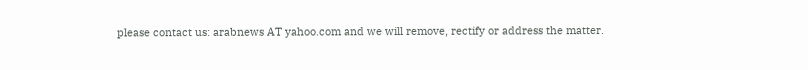please contact us: arabnews AT yahoo.com and we will remove, rectify or address the matter.